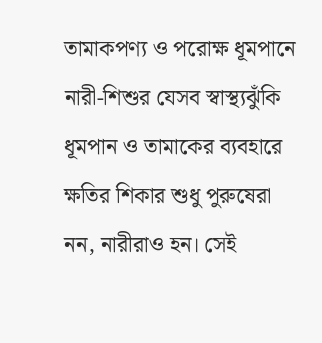তামাকপণ্য ও পরোক্ষ ধূমপানে নারী-শিশুর যেসব স্বাস্থ্যঝুঁকি
ধূমপান ও তামাকের ব্যবহারে ক্ষতির শিকার শুধু পুরুষেরা নন, নারীরাও হন। সেই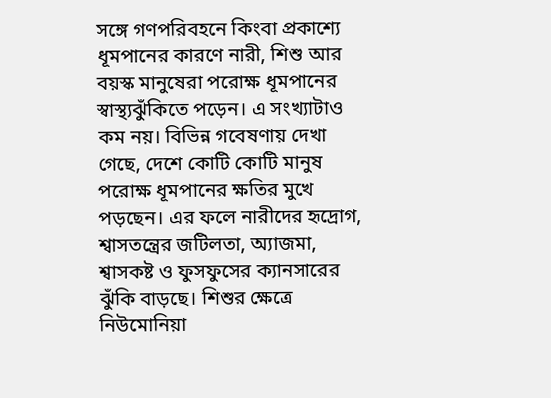সঙ্গে গণপরিবহনে কিংবা প্রকাশ্যে ধূমপানের কারণে নারী, শিশু আর বয়স্ক মানুষেরা পরোক্ষ ধূমপানের স্বাস্থ্যঝুঁকিতে পড়েন। এ সংখ্যাটাও কম নয়। বিভিন্ন গবেষণায় দেখা গেছে, দেশে কোটি কোটি মানুষ পরোক্ষ ধূমপানের ক্ষতির মুখে পড়ছেন। এর ফলে নারীদের হৃদ্রোগ, শ্বাসতন্ত্রের জটিলতা, অ্যাজমা, শ্বাসকষ্ট ও ফুসফুসের ক্যানসারের ঝুঁকি বাড়ছে। শিশুর ক্ষেত্রে নিউমোনিয়া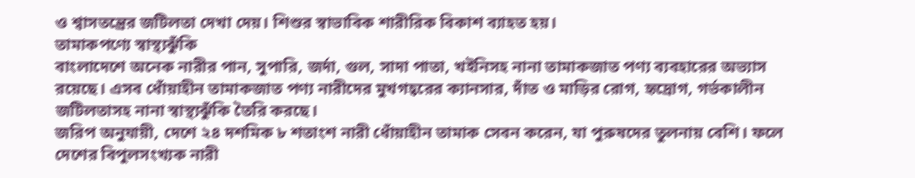ও শ্বাসতন্ত্রের জটিলতা দেখা দেয়। শিশুর স্বাভাবিক শারীরিক বিকাশ ব্যাহত হয়।
তামাকপণ্যে স্বাস্থ্যঝুঁকি
বাংলাদেশে অনেক নারীর পান, সুপারি, জর্দা, গুল, সাদা পাতা, খইনিসহ নানা তামাকজাত পণ্য ব্যবহারের অভ্যাস রয়েছে। এসব ধোঁয়াহীন তামাকজাত পণ্য নারীদের মুখগহ্বরের ক্যানসার, দাঁত ও মাড়ির রোগ, হৃদ্রোগ, গর্ভকালীন জটিলতাসহ নানা স্বাস্থ্যঝুঁকি তৈরি করছে।
জরিপ অনুযায়ী, দেশে ২৪ দশমিক ৮ শতাংশ নারী ধোঁয়াহীন তামাক সেবন করেন, যা পুরুষদের তুলনায় বেশি। ফলে দেশের বিপুলসংখ্যক নারী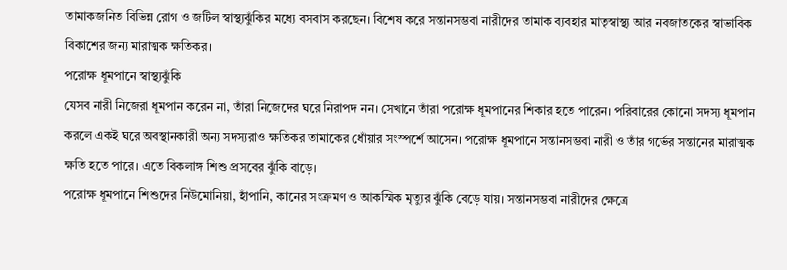তামাকজনিত বিভিন্ন রোগ ও জটিল স্বাস্থ্যঝুঁকির মধ্যে বসবাস করছেন। বিশেষ করে সন্তানসম্ভবা নারীদের তামাক ব্যবহার মাতৃস্বাস্থ্য আর নবজাতকের স্বাভাবিক বিকাশের জন্য মারাত্মক ক্ষতিকর।
পরোক্ষ ধূমপানে স্বাস্থ্যঝুঁকি
যেসব নারী নিজেরা ধূমপান করেন না, তাঁরা নিজেদের ঘরে নিরাপদ নন। সেখানে তাঁরা পরোক্ষ ধূমপানের শিকার হতে পারেন। পরিবারের কোনো সদস্য ধূমপান করলে একই ঘরে অবস্থানকারী অন্য সদস্যরাও ক্ষতিকর তামাকের ধোঁয়ার সংস্পর্শে আসেন। পরোক্ষ ধূমপানে সন্তানসম্ভবা নারী ও তাঁর গর্ভের সন্তানের মারাত্মক ক্ষতি হতে পারে। এতে বিকলাঙ্গ শিশু প্রসবের ঝুঁকি বাড়ে।
পরোক্ষ ধূমপানে শিশুদের নিউমোনিয়া, হাঁপানি, কানের সংক্রমণ ও আকস্মিক মৃত্যুর ঝুঁকি বেড়ে যায়। সন্তানসম্ভবা নারীদের ক্ষেত্রে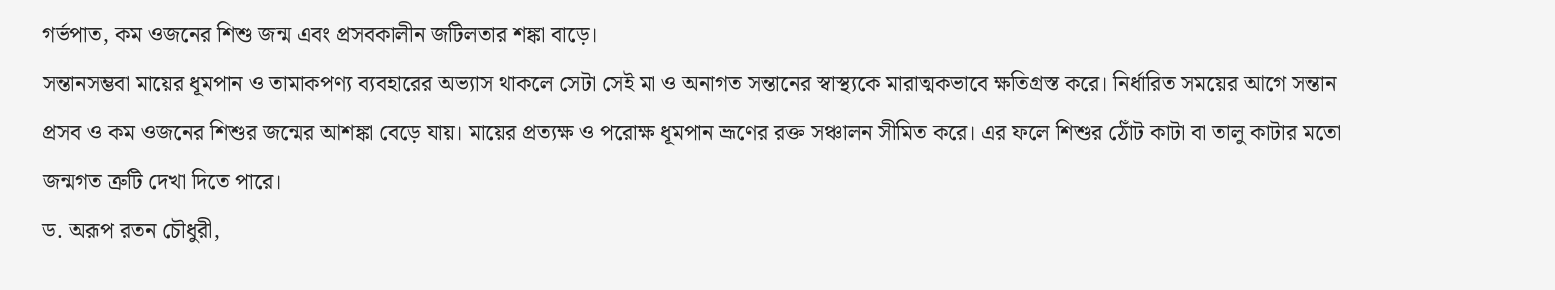গর্ভপাত, কম ওজনের শিশু জন্ম এবং প্রসবকালীন জটিলতার শঙ্কা বাড়ে।
সন্তানসম্ভবা মায়ের ধূমপান ও তামাকপণ্য ব্যবহারের অভ্যাস থাকলে সেটা সেই মা ও অনাগত সন্তানের স্বাস্থ্যকে মারাত্মকভাবে ক্ষতিগ্রস্ত করে। নির্ধারিত সময়ের আগে সন্তান প্রসব ও কম ওজনের শিশুর জন্মের আশঙ্কা বেড়ে যায়। মায়ের প্রত্যক্ষ ও পরোক্ষ ধূমপান ভ্রূণের রক্ত সঞ্চালন সীমিত করে। এর ফলে শিশুর ঠোঁট কাটা বা তালু কাটার মতো জন্মগত ত্রুটি দেখা দিতে পারে।
ড. অরূপ রতন চৌধুরী,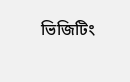ভিজিটিং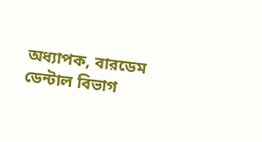অধ্যাপক, বারডেম ডেন্টাল বিভাগ